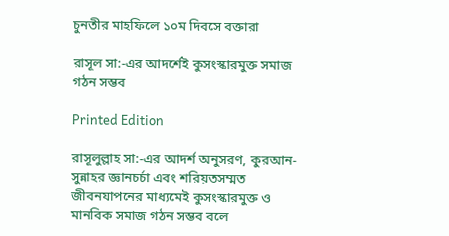চুনতীর মাহফিলে ১০ম দিবসে বক্তারা

রাসূল সা:-এর আদর্শেই কুসংস্কারমুক্ত সমাজ গঠন সম্ভব

Printed Edition

রাসূলুল্লাহ সা:-এর আদর্শ অনুসরণ, কুরআন-সুন্নাহর জ্ঞানচর্চা এবং শরিয়তসম্মত জীবনযাপনের মাধ্যমেই কুসংস্কারমুক্ত ও মানবিক সমাজ গঠন সম্ভব বলে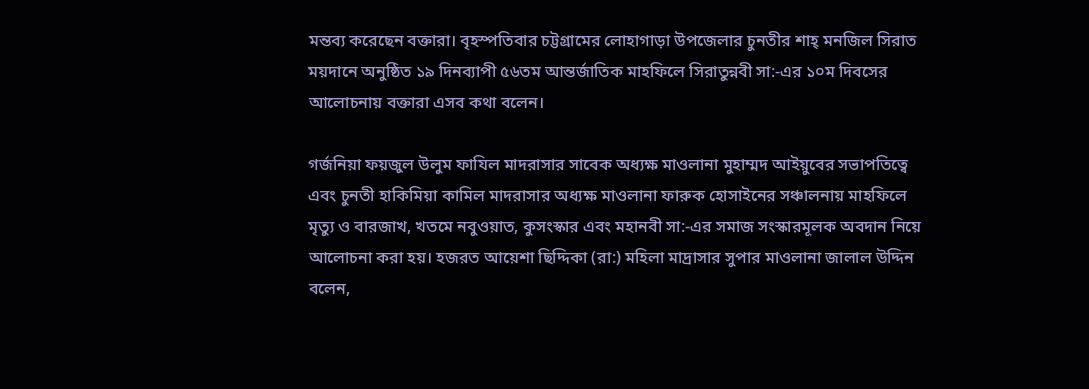মন্তব্য করেছেন বক্তারা। বৃহস্পতিবার চট্টগ্রামের লোহাগাড়া উপজেলার চুনতীর শাহ্ মনজিল সিরাত ময়দানে অনুষ্ঠিত ১৯ দিনব্যাপী ৫৬তম আন্তর্জাতিক মাহফিলে সিরাতুন্নবী সা:-এর ১০ম দিবসের আলোচনায় বক্তারা এসব কথা বলেন।

গর্জনিয়া ফয়জুল উলুম ফাযিল মাদরাসার সাবেক অধ্যক্ষ মাওলানা মুহাম্মদ আইয়ুবের সভাপতিত্বে এবং চুনতী হাকিমিয়া কামিল মাদরাসার অধ্যক্ষ মাওলানা ফারুক হোসাইনের সঞ্চালনায় মাহফিলে মৃত্যু ও বারজাখ, খতমে নবুওয়াত, কুসংস্কার এবং মহানবী সা:-এর সমাজ সংস্কারমূলক অবদান নিয়ে আলোচনা করা হয়। হজরত আয়েশা ছিদ্দিকা (রা:) মহিলা মাদ্রাসার সুপার মাওলানা জালাল উদ্দিন বলেন,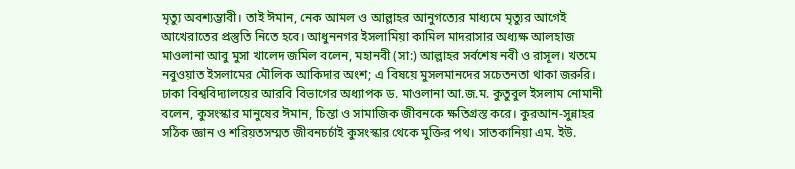মৃত্যু অবশ্যম্ভাবী। তাই ঈমান, নেক আমল ও আল্লাহর আনুগত্যের মাধ্যমে মৃত্যুর আগেই আখেরাতের প্রস্তুতি নিতে হবে। আধুননগর ইসলামিয়া কামিল মাদরাসার অধ্যক্ষ আলহাজ মাওলানা আবু মুসা খালেদ জমিল বলেন, মহানবী (সা:) আল্লাহর সর্বশেষ নবী ও রাসূল। খতমে নবুওয়াত ইসলামের মৌলিক আকিদার অংশ; এ বিষয়ে মুসলমানদের সচেতনতা থাকা জরুরি। ঢাকা বিশ্ববিদ্যালয়ের আরবি বিভাগের অধ্যাপক ড. মাওলানা আ.জ.ম. কুতুবুল ইসলাম নোমানী বলেন, কুসংস্কার মানুষের ঈমান, চিন্তা ও সামাজিক জীবনকে ক্ষতিগ্রস্ত করে। কুরআন-সুন্নাহর সঠিক জ্ঞান ও শরিয়তসম্মত জীবনচর্চাই কুসংস্কার থেকে মুক্তির পথ। সাতকানিয়া এম. ইউ.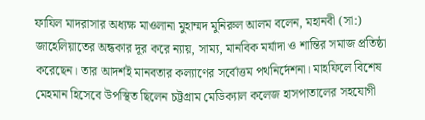ফাযিল মাদরাসার অধ্যক্ষ মাওলানা মুহাম্মদ মুনিরুল আলম বলেন, মহানবী (সা:) জাহেলিয়াতের অন্ধকার দূর করে ন্যায়, সাম্য, মানবিক মর্যাদা ও শান্তির সমাজ প্রতিষ্ঠা করেছেন। তার আদর্শই মানবতার কল্যাণের সর্বোত্তম পথনির্দেশনা। মাহফিলে বিশেষ মেহমান হিসেবে উপস্থিত ছিলেন চট্টগ্রাম মেডিক্যাল কলেজ হাসপাতালের সহযোগী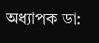অধ্যাপক ডা: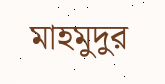মাহমুদুর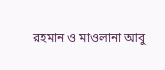রহমান ও মাওলানা আবু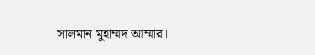সালমান মুহাম্মদ আম্মার।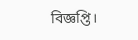বিজ্ঞপ্তি।